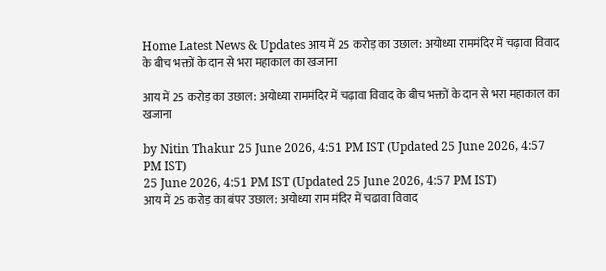Home Latest News & Updates आय में 25 करोड़ का उछाल: अयोध्या राममंदिर में चढ़ावा विवाद के बीच भक्तों के दान से भरा महाकाल का खजाना

आय में 25 करोड़ का उछाल: अयोध्या राममंदिर में चढ़ावा विवाद के बीच भक्तों के दान से भरा महाकाल का खजाना

by Nitin Thakur 25 June 2026, 4:51 PM IST (Updated 25 June 2026, 4:57 PM IST)
25 June 2026, 4:51 PM IST (Updated 25 June 2026, 4:57 PM IST)
आय में 25 करोड़ का बंपर उछाल: अयोध्या राम मंदिर में चढावा विवाद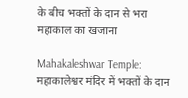के बीच भक्तों के दान से भरा महाकाल का खजाना

Mahakaleshwar Temple: महाकालेश्वर मंदिर में भक्तों के दान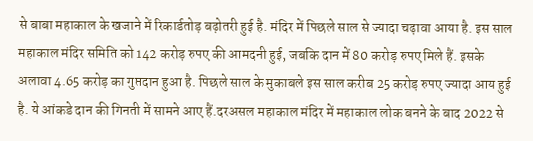से बाबा महाकाल के खजाने में रिकार्डतोड़ बढ़ोतरी हुई है. मंदिर में पिछले साल से ज्यादा चढ़ावा आया है. इस साल महाकाल मंदिर समिति को 142 करोड़ रुपए की आमदनी हुई, जबकि दान में 80 करोड़ रुपए मिले हैं. इसके अलावा 4.65 करोड़ का गुप्तदान हुआ है. पिछले साल के मुकाबले इस साल करीब 25 करोड़ रुपए ज्यादा आय हुई है. ये आंकडे दान की गिनती में सामने आए हैं.दरअसल महाकाल मंदिर में महाकाल लोक बनने के बाद 2022 से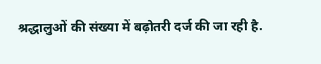श्रद्धालुओं की संख्या में बढ़ोतरी दर्ज की जा रही है.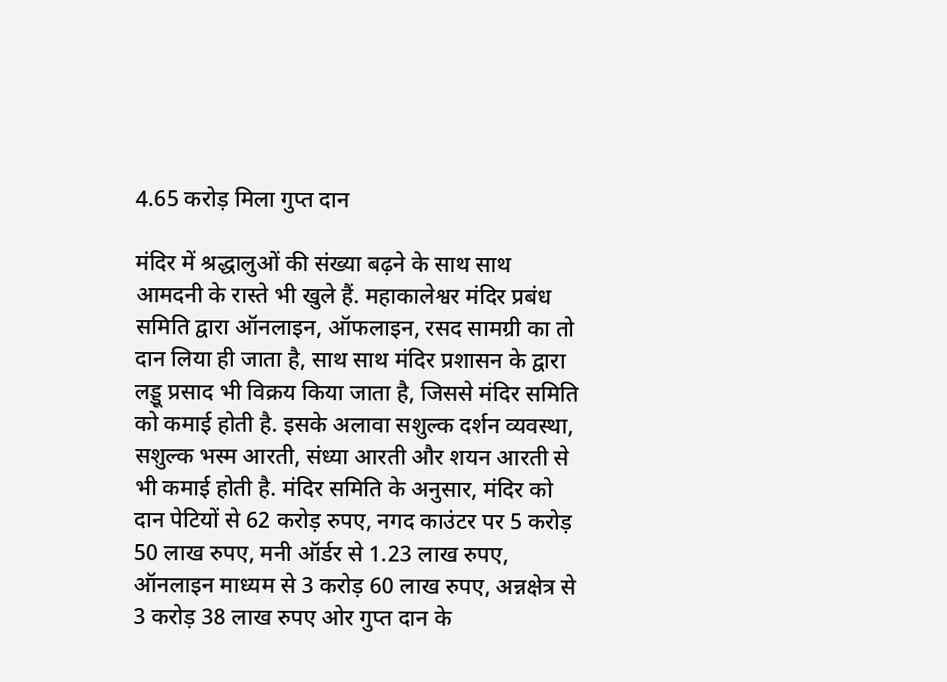4.65 करोड़ मिला गुप्त दान

मंदिर में श्रद्धालुओं की संख्या बढ़ने के साथ साथ आमदनी के रास्ते भी खुले हैं. महाकालेश्वर मंदिर प्रबंध समिति द्वारा ऑनलाइन, ऑफलाइन, रसद सामग्री का तो दान लिया ही जाता है, साथ साथ मंदिर प्रशासन के द्वारा लड्डू प्रसाद भी विक्रय किया जाता है, जिससे मंदिर समिति को कमाई होती है. इसके अलावा सशुल्क दर्शन व्यवस्था, सशुल्क भस्म आरती, संध्या आरती और शयन आरती से भी कमाई होती है. मंदिर समिति के अनुसार, मंदिर को दान पेटियों से 62 करोड़ रुपए, नगद काउंटर पर 5 करोड़ 50 लाख रुपए, मनी ऑर्डर से 1.23 लाख रुपए, ऑनलाइन माध्यम से 3 करोड़ 60 लाख रुपए, अन्नक्षेत्र से 3 करोड़ 38 लाख रुपए ओर गुप्त दान के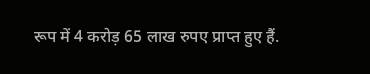रूप में 4 करोड़ 65 लाख रुपए प्राप्त हुए हैं.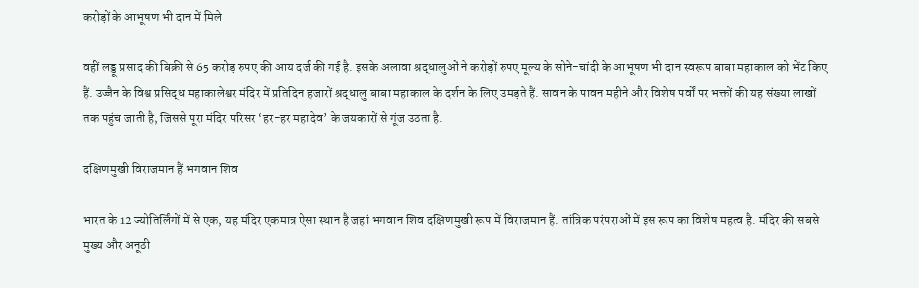करोड़ों के आभूषण भी दान में मिले

वहीं लड्डू प्रसाद की बिक्री से 65 करोड़ रुपए की आय दर्ज की गई है. इसके अलावा श्रद्धालुओं ने करोड़ों रुपए मूल्य के सोने-चांदी के आभूषण भी दान स्वरूप बाबा महाकाल को भेंट किए हैं. उज्जैन के विश्व प्रसिद्ध महाकालेश्वर मंदिर में प्रतिदिन हजारों श्रद्धालु बाबा महाकाल के दर्शन के लिए उमड़ते हैं. सावन के पावन महीने और विशेष पर्वों पर भक्तों की यह संख्या लाखों तक पहुंच जाती है, जिससे पूरा मंदिर परिसर ‘हर-हर महादेव’ के जयकारों से गूंज उठता है.

दक्षिणमुखी विराजमान हैं भगवान शिव

भारत के 12 ज्योतिर्लिंगों में से एक, यह मंदिर एकमात्र ऐसा स्थान है जहां भगवान शिव दक्षिणमुखी रूप में विराजमान हैं. तांत्रिक परंपराओं में इस रूप का विशेष महत्व है. मंदिर की सबसे मुख्य और अनूठी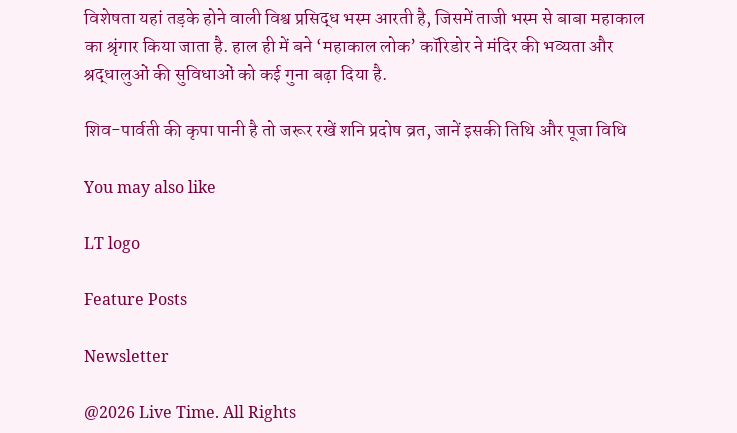विशेषता यहां तड़के होने वाली विश्व प्रसिद्ध भस्म आरती है, जिसमें ताजी भस्म से बाबा महाकाल का श्रृंगार किया जाता है. हाल ही में बने ‘महाकाल लोक’ कॉरिडोर ने मंदिर की भव्यता और श्रद्धालुओं की सुविधाओं को कई गुना बढ़ा दिया है.

शिव-पार्वती की कृपा पानी है तो जरूर रखें शनि प्रदोष व्रत, जानें इसकी तिथि और पूजा विधि

You may also like

LT logo

Feature Posts

Newsletter

@2026 Live Time. All Rights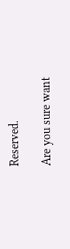Reserved.

Are you sure want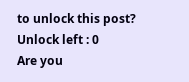to unlock this post?
Unlock left : 0
Are you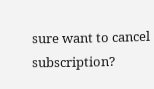sure want to cancel subscription?